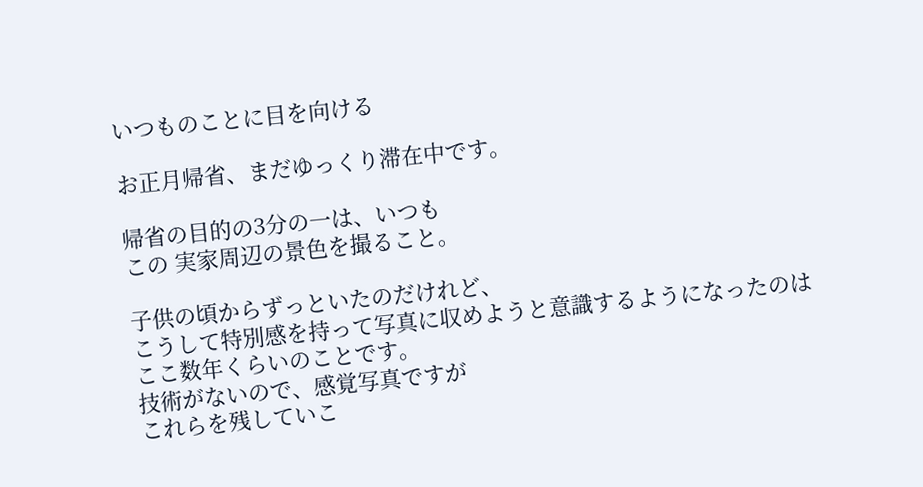いつものことに目を向ける

お正月帰省、まだゆっくり滞在中です。

帰省の目的の3分の一は、いつも
この 実家周辺の景色を撮ること。

子供の頃からずっといたのだけれど、
こうして特別感を持って写真に収めようと意識するようになったのは
ここ数年くらいのことです。
技術がないので、感覚写真ですが
これらを残していこ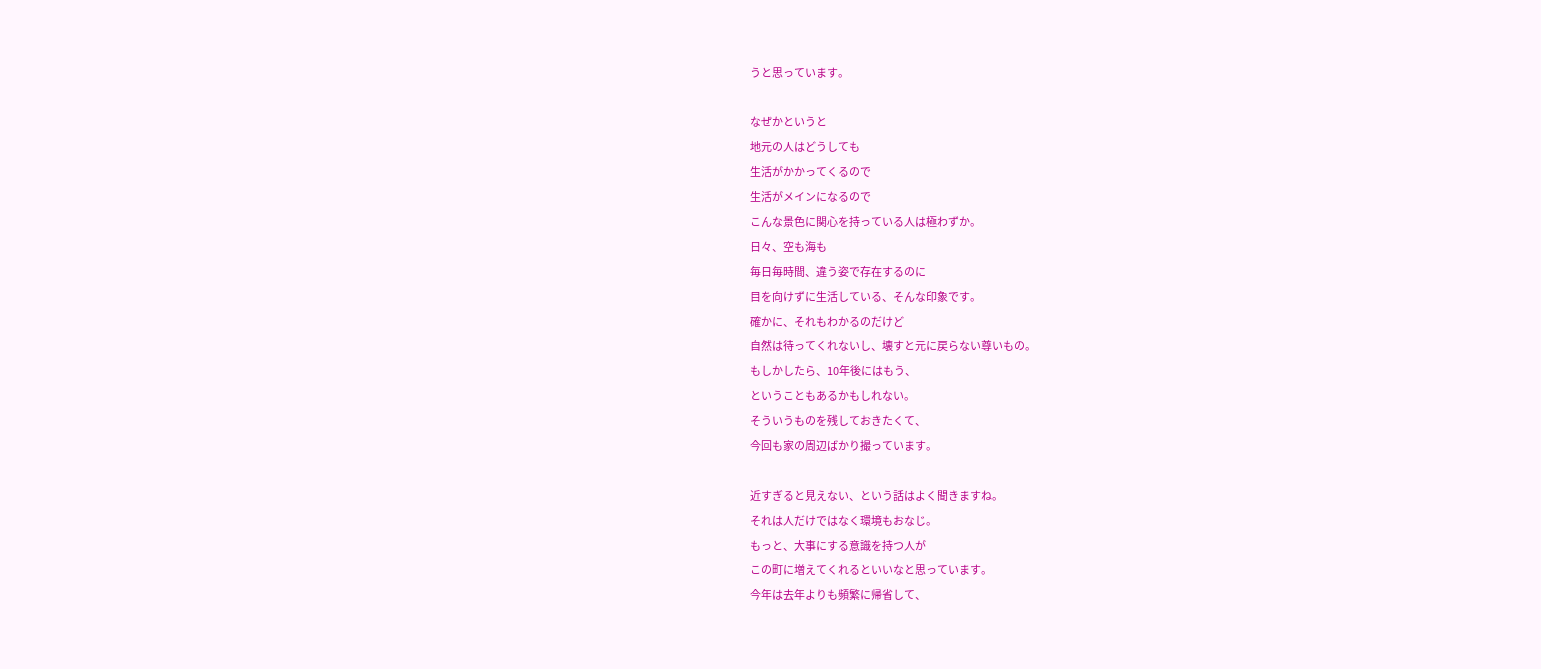うと思っています。

なぜかというと
地元の人はどうしても
生活がかかってくるので
生活がメインになるので
こんな景色に関心を持っている人は極わずか。
日々、空も海も
毎日毎時間、違う姿で存在するのに
目を向けずに生活している、そんな印象です。
確かに、それもわかるのだけど
自然は待ってくれないし、壊すと元に戻らない尊いもの。
もしかしたら、10年後にはもう、
ということもあるかもしれない。
そういうものを残しておきたくて、
今回も家の周辺ばかり撮っています。

近すぎると見えない、という話はよく聞きますね。
それは人だけではなく環境もおなじ。
もっと、大事にする意識を持つ人が
この町に増えてくれるといいなと思っています。
今年は去年よりも頻繁に帰省して、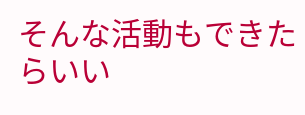そんな活動もできたらいい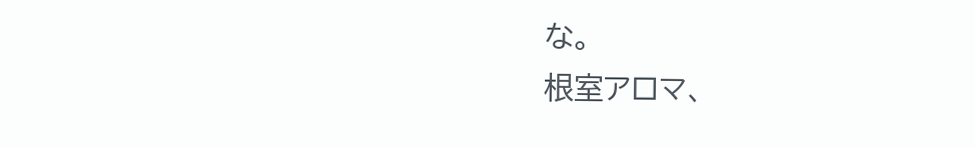な。
根室アロマ、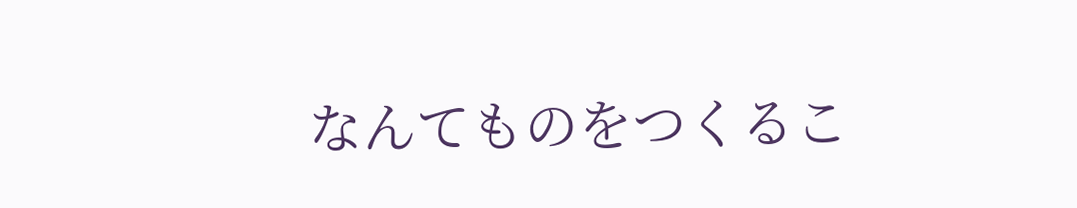なんてものをつくるこ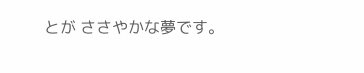とが ささやかな夢です。